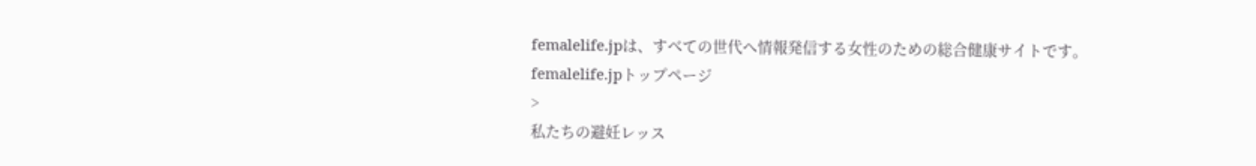femalelife.jpは、すべての世代へ情報発信する女性のための総合健康サイトです。
femalelife.jpトップページ
>
私たちの避妊レッス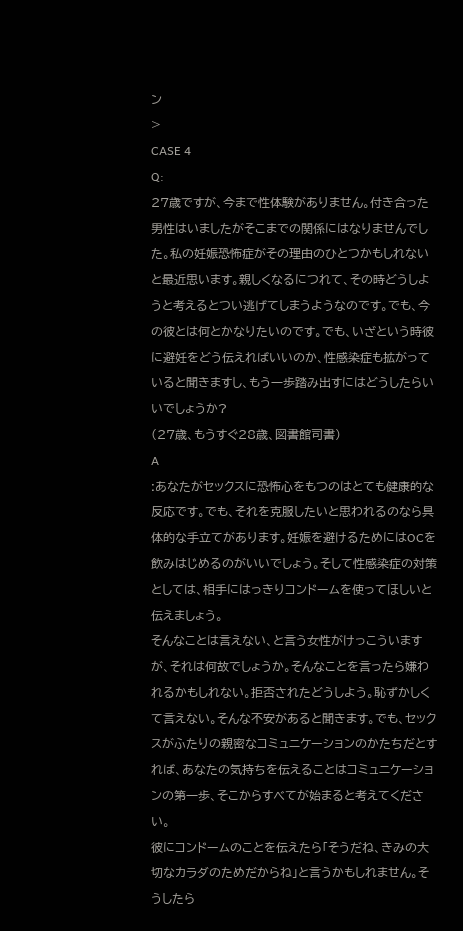ン
>
CASE 4
Q:
27歳ですが、今まで性体験がありません。付き合った男性はいましたがそこまでの関係にはなりませんでした。私の妊娠恐怖症がその理由のひとつかもしれないと最近思います。親しくなるにつれて、その時どうしようと考えるとつい逃げてしまうようなのです。でも、今の彼とは何とかなりたいのです。でも、いざという時彼に避妊をどう伝えればいいのか、性感染症も拡がっていると聞きますし、もう一歩踏み出すにはどうしたらいいでしょうか?
(27歳、もうすぐ28歳、図書館司書)
A
:あなたがセックスに恐怖心をもつのはとても健康的な反応です。でも、それを克服したいと思われるのなら具体的な手立てがあります。妊娠を避けるためにはOCを飲みはじめるのがいいでしょう。そして性感染症の対策としては、相手にはっきりコンドームを使ってほしいと伝えましょう。
そんなことは言えない、と言う女性がけっこういますが、それは何故でしょうか。そんなことを言ったら嫌われるかもしれない。拒否されたどうしよう。恥ずかしくて言えない。そんな不安があると聞きます。でも、セックスがふたりの親密なコミュニケーションのかたちだとすれば、あなたの気持ちを伝えることはコミュニケーションの第一歩、そこからすべてが始まると考えてください。
彼にコンドームのことを伝えたら「そうだね、きみの大切なカラダのためだからね」と言うかもしれません。そうしたら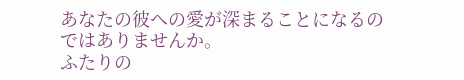あなたの彼への愛が深まることになるのではありませんか。
ふたりの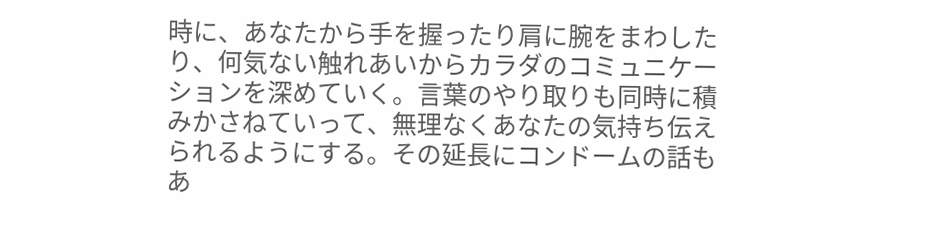時に、あなたから手を握ったり肩に腕をまわしたり、何気ない触れあいからカラダのコミュニケーションを深めていく。言葉のやり取りも同時に積みかさねていって、無理なくあなたの気持ち伝えられるようにする。その延長にコンドームの話もあ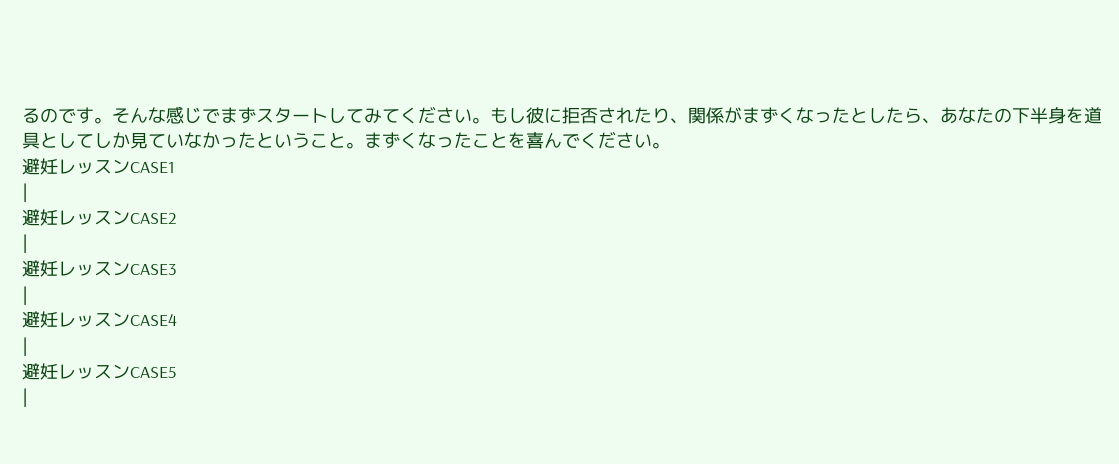るのです。そんな感じでまずスタートしてみてください。もし彼に拒否されたり、関係がまずくなったとしたら、あなたの下半身を道具としてしか見ていなかったということ。まずくなったことを喜んでください。
避妊レッスンCASE1
|
避妊レッスンCASE2
|
避妊レッスンCASE3
|
避妊レッスンCASE4
|
避妊レッスンCASE5
|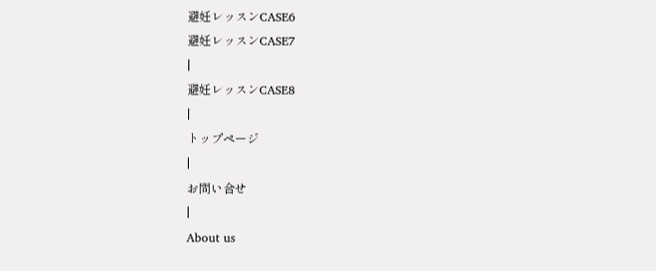避妊レッスンCASE6
避妊レッスンCASE7
|
避妊レッスンCASE8
|
トップページ
|
お問い合せ
|
About us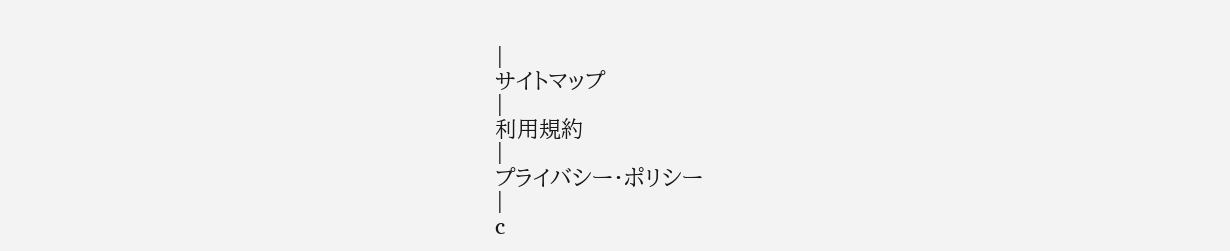|
サイトマップ
|
利用規約
|
プライバシー・ポリシー
|
c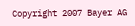Copyright 2007 Bayer AG